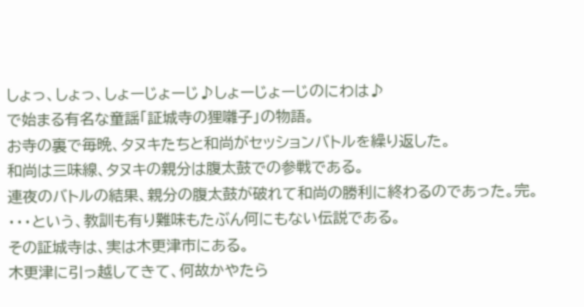しょっ、しょっ、しょーじょーじ♪しょーじょーじのにわは♪
で始まる有名な童謡「証城寺の狸囃子」の物語。
お寺の裏で毎晩、タヌキたちと和尚がセッションバトルを繰り返した。
和尚は三味線、タヌキの親分は腹太鼓での参戦である。
連夜のバトルの結果、親分の腹太鼓が破れて和尚の勝利に終わるのであった。完。
・・・という、教訓も有り難味もたぶん何にもない伝説である。
その証城寺は、実は木更津市にある。
木更津に引っ越してきて、何故かやたら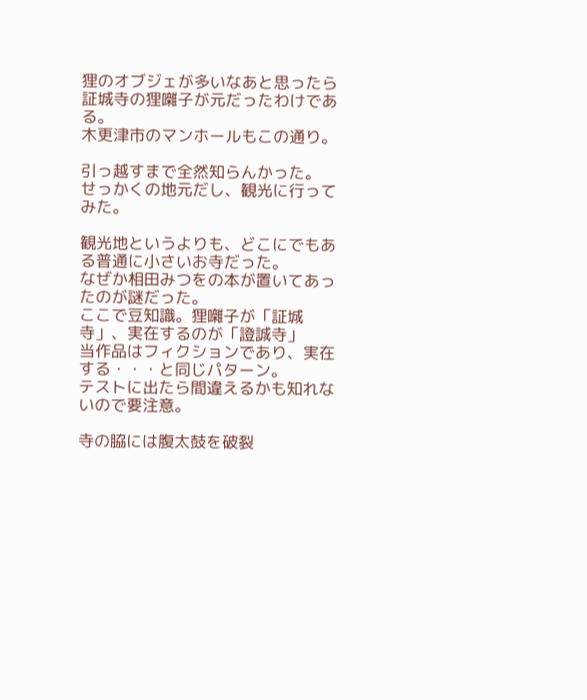狸のオブジェが多いなあと思ったら
証城寺の狸囃子が元だったわけである。
木更津市のマンホールもこの通り。

引っ越すまで全然知らんかった。
せっかくの地元だし、観光に行ってみた。

観光地というよりも、どこにでもある普通に小さいお寺だった。
なぜか相田みつをの本が置いてあったのが謎だった。
ここで豆知識。狸囃子が「証城寺」、実在するのが「證誠寺」
当作品はフィクションであり、実在する・・・と同じパターン。
テストに出たら間違えるかも知れないので要注意。

寺の脇には腹太鼓を破裂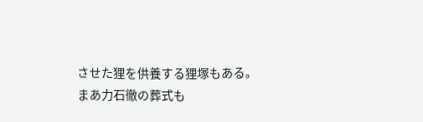させた狸を供養する狸塚もある。
まあ力石徹の葬式も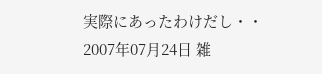実際にあったわけだし・・
2007年07月24日 雑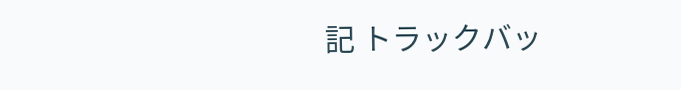記 トラックバッ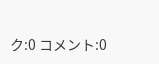ク:0 コメント:0